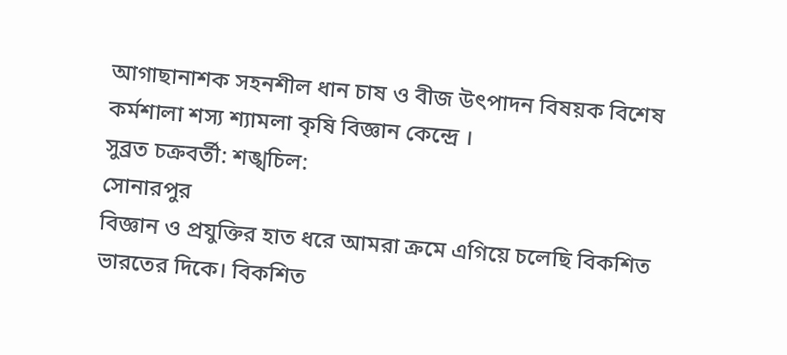আগাছানাশক সহনশীল ধান চাষ ও বীজ উৎপাদন বিষয়ক বিশেষ কর্মশালা শস্য শ্যামলা কৃষি বিজ্ঞান কেন্দ্রে ।
সুব্রত চক্রবর্তী: শঙ্খচিল:
সোনারপুর
বিজ্ঞান ও প্রযুক্তির হাত ধরে আমরা ক্রমে এগিয়ে চলেছি বিকশিত ভারতের দিকে। বিকশিত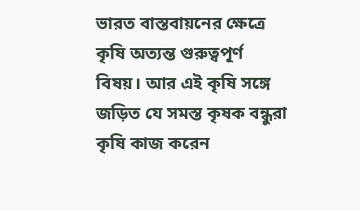ভারত বাস্তবায়নের ক্ষেত্রে কৃষি অত্যন্ত গুরুত্বপূর্ণ বিষয়। আর এই কৃষি সঙ্গে জড়িত যে সমস্ত কৃষক বন্ধুরা কৃষি কাজ করেন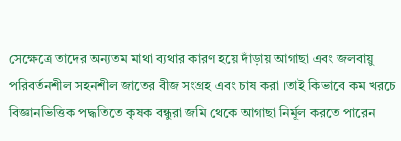সেক্ষেত্রে তাদের অন্যতম মাথা ব্যথার কারণ হয়ে দাঁড়ায় আগাছা এবং জলবায়ু পরিবর্তনশীল সহনশীল জাতের বীজ সংগ্রহ এবং চাষ করা ।তাই কিভাবে কম খরচে বিজ্ঞানভিত্তিক পদ্ধতিতে কৃষক বন্ধুরা জমি থেকে আগাছা নির্মূল করতে পারেন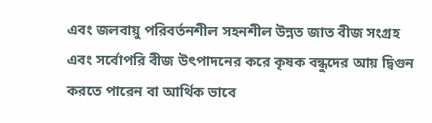এবং জলবায়ু পরিবর্তনশীল সহনশীল উন্নত জাত বীজ সংগ্রহ এবং সর্বোপরি বীজ উৎপাদনের করে কৃষক বন্ধুদের আয় দ্বিগুন করতে পারেন বা আর্থিক ভাবে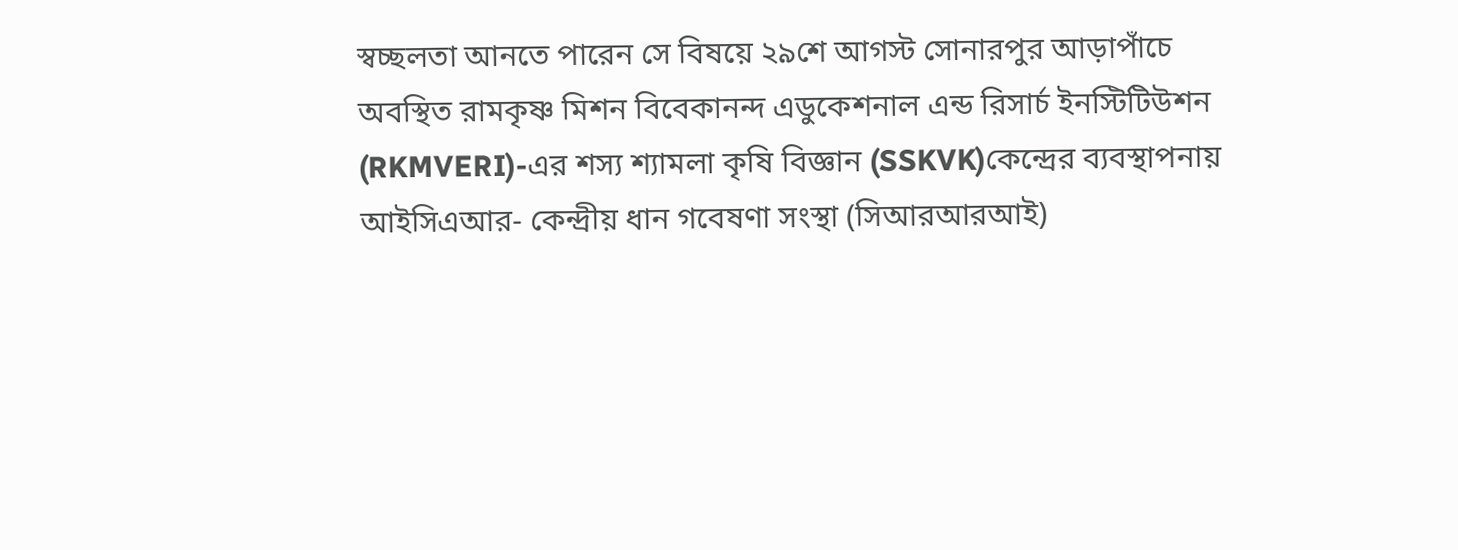স্বচ্ছলতা আনতে পারেন সে বিষয়ে ২৯শে আগস্ট সোনারপুর আড়াপাঁচে অবস্থিত রামকৃষ্ণ মিশন বিবেকানন্দ এডুকেশনাল এন্ড রিসার্চ ইনস্টিটিউশন (RKMVERI)-এর শস্য শ্যামলা কৃষি বিজ্ঞান (SSKVK)কেন্দ্রের ব্যবস্থাপনায় আইসিএআর- কেন্দ্রীয় ধান গবেষণা সংস্থা (সিআরআরআই)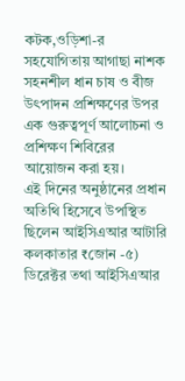কটক,ওড়িশা-র সহযোগিতায় আগাছা নাশক সহনশীল ধান চাষ ও বীজ উৎপাদন প্রশিক্ষণের উপর এক গুরুত্বপূর্ণ আলোচনা ও প্রশিক্ষণ শিবিরের আয়োজন করা হয়।
এই দিনের অনুষ্ঠানের প্রধান অতিথি হিসেবে উপস্থিত ছিলেন আইসিএআর আটারি কলকাতার ₹জোন -৫) ডিরেক্টর তথা আইসিএআর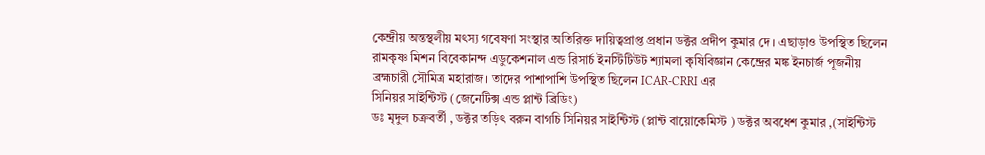কেন্দ্রীয় অন্তস্থলীয় মৎস্য গবেষণা সংস্থার অতিরিক্ত দায়িত্বপ্রাপ্ত প্রধান ডক্টর প্রদীপ কুমার দে । এছাড়াও উপস্থিত ছিলেন রামকৃষ্ণ মিশন বিবেকানন্দ এডুকেশনাল এন্ড রিসার্চ ইনস্টিটিউট শ্যামলা কৃষিবিজ্ঞান কেন্দ্রের মঙ্ক ইনচার্জ পূজনীয় ব্রহ্মচারী সৌমিত্র মহারাজ। তাদের পাশাপাশি উপস্থিত ছিলেন ICAR-CRRI এর
সিনিয়র সাইন্টিস্ট (জেনেটিক্স এন্ড প্লান্ট ব্রিডিং)
ডঃ মৃদুল চক্রবর্তী , ডক্টর তড়িৎ বরুন বাগচি সিনিয়র সাইন্টিস্ট (প্লান্ট বায়োকেমিস্ট ) ডক্টর অবধেশ কুমার ,(সাইন্টিস্ট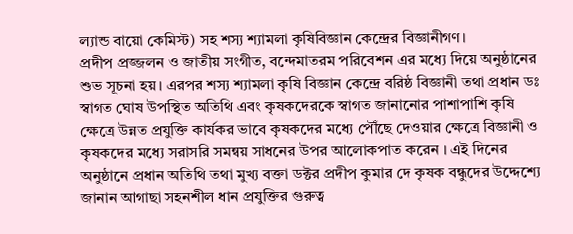ল্যান্ড বায়ো কেমিস্ট) সহ শস্য শ্যামলা কৃষিবিজ্ঞান কেন্দ্রের বিজ্ঞানীগণ।
প্রদীপ প্রজ্জলন ও জাতীয় সংগীত, বন্দেমাতরম পরিবেশন এর মধ্যে দিয়ে অনুষ্ঠানের শুভ সূচনা হয়। এরপর শস্য শ্যামলা কৃষি বিজ্ঞান কেন্দ্রে বরিষ্ঠ বিজ্ঞানী তথা প্রধান ডঃ স্বাগত ঘোষ উপস্থিত অতিথি এবং কৃষকদেরকে স্বাগত জানানোর পাশাপাশি কৃষি ক্ষেত্রে উন্নত প্রযুক্তি কার্যকর ভাবে কৃষকদের মধ্যে পৌঁছে দেওয়ার ক্ষেত্রে বিজ্ঞানী ও কৃষকদের মধ্যে সরাসরি সমন্বয় সাধনের উপর আলোকপাত করেন । এই দিনের অনুষ্ঠানে প্রধান অতিথি তথা মুখ্য বক্তা ডক্টর প্রদীপ কুমার দে কৃষক বন্ধুদের উদ্দেশ্যে জানান আগাছা সহনশীল ধান প্রযুক্তির গুরুত্ব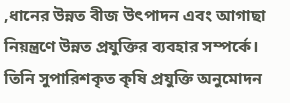,ধানের উন্নত বীজ উৎপাদন এবং আগাছা নিয়ন্ত্রণে উন্নত প্রযুক্তির ব্যবহার সম্পর্কে। তিনি সুপারিশকৃত কৃষি প্রযুক্তি অনুমোদন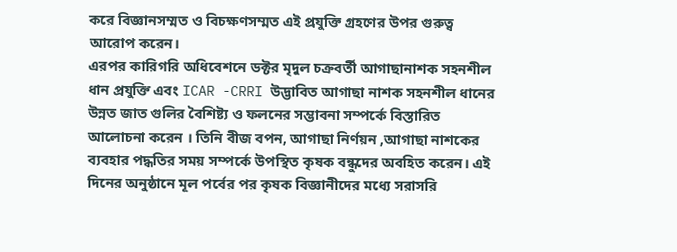করে বিজ্ঞানসম্মত ও বিচক্ষণসম্মত এই প্রযুক্তি গ্রহণের উপর গুরুত্ব আরোপ করেন।
এরপর কারিগরি অধিবেশনে ডক্টর মৃদুল চক্রবর্তী আগাছানাশক সহনশীল ধান প্রযুক্তি এবং ICAR -CRRI উদ্ভাবিত আগাছা নাশক সহনশীল ধানের উন্নত জাত গুলির বৈশিষ্ট্য ও ফলনের সম্ভাবনা সম্পর্কে বিস্তারিত আলোচনা করেন । তিনি বীজ বপন, আগাছা নির্ণয়ন ,আগাছা নাশকের ব্যবহার পদ্ধতির সময় সম্পর্কে উপস্থিত কৃষক বন্ধুদের অবহিত করেন। এই দিনের অনুষ্ঠানে মূল পর্বের পর কৃষক বিজ্ঞানীদের মধ্যে সরাসরি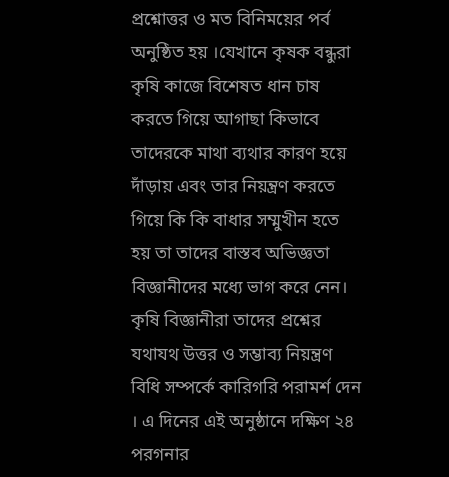প্রশ্নোত্তর ও মত বিনিময়ের পর্ব অনুষ্ঠিত হয় ।যেখানে কৃষক বন্ধুরা কৃষি কাজে বিশেষত ধান চাষ করতে গিয়ে আগাছা কিভাবে তাদেরকে মাথা ব্যথার কারণ হয়ে দাঁড়ায় এবং তার নিয়ন্ত্রণ করতে গিয়ে কি কি বাধার সম্মুখীন হতে হয় তা তাদের বাস্তব অভিজ্ঞতা বিজ্ঞানীদের মধ্যে ভাগ করে নেন। কৃষি বিজ্ঞানীরা তাদের প্রশ্নের যথাযথ উত্তর ও সম্ভাব্য নিয়ন্ত্রণ বিধি সম্পর্কে কারিগরি পরামর্শ দেন । এ দিনের এই অনুষ্ঠানে দক্ষিণ ২৪ পরগনার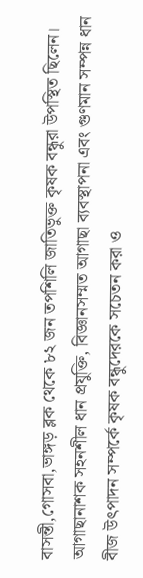বাসন্তী,গোসবা,ভাঙ্গড় ব্লক থেকে ৮২ জন তপশিলি জাতিভুক্ত কৃষক বন্ধুরা উপস্থিত ছিলেন।
আগাছানাশক সহনশীল ধান প্রযুক্তি, বিজ্ঞানসম্মত আগাছা ব্যবস্থাপনা এবং গুণমান সম্পন্ন ধান বীজ উৎপাদন সম্পর্কে কৃষক বন্ধুদেরকে সচেতন করা ও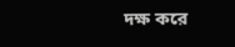দক্ষ করে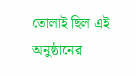তোলাই ছিল এই অনুষ্ঠানের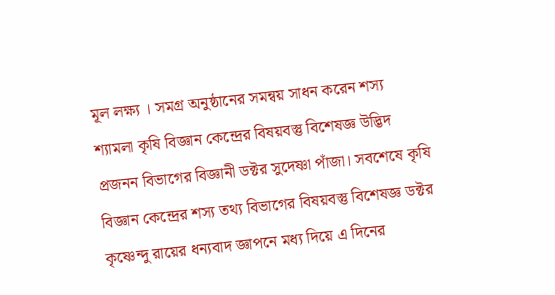মূল লক্ষ্য । সমগ্র অনুষ্ঠানের সমন্বয় সাধন করেন শস্য শ্যামলা কৃষি বিজ্ঞান কেন্দ্রের বিষয়বস্তু বিশেষজ্ঞ উদ্ভিদ প্রজনন বিভাগের বিজ্ঞানী ডক্টর সুদেষ্ণা পাঁজা। সবশেষে কৃষি বিজ্ঞান কেন্দ্রের শস্য তথ্য বিভাগের বিষয়বস্তু বিশেষজ্ঞ ডক্টর কৃষ্ণেন্দু রায়ের ধন্যবাদ জ্ঞাপনে মধ্য দিয়ে এ দিনের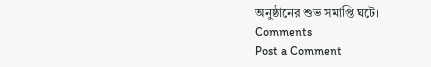অনুষ্ঠানের শুভ সমাপ্তি ঘটে।
Comments
Post a Comment